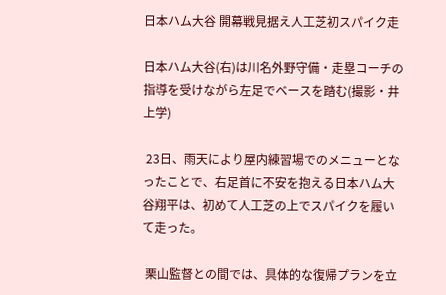日本ハム大谷 開幕戦見据え人工芝初スパイク走

日本ハム大谷(右)は川名外野守備・走塁コーチの指導を受けながら左足でベースを踏む(撮影・井上学)

 23日、雨天により屋内練習場でのメニューとなったことで、右足首に不安を抱える日本ハム大谷翔平は、初めて人工芝の上でスパイクを履いて走った。

 栗山監督との間では、具体的な復帰プランを立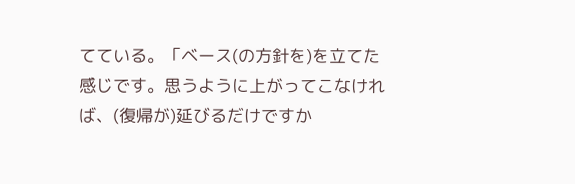てている。「ベース(の方針を)を立てた感じです。思うように上がってこなければ、(復帰が)延びるだけですか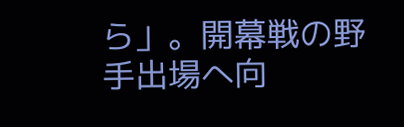ら」。開幕戦の野手出場へ向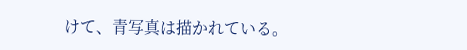けて、青写真は描かれている。